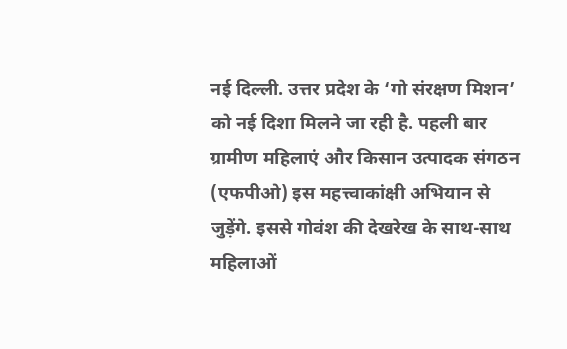नई दिल्ली. उत्तर प्रदेश के ‘गो संरक्षण मिशन’ को नई दिशा मिलने जा रही है. पहली बार ग्रामीण महिलाएं और किसान उत्पादक संगठन (एफपीओ) इस महत्त्वाकांक्षी अभियान से जुड़ेंगे. इससे गोवंश की देखरेख के साथ-साथ महिलाओं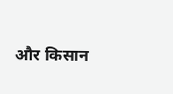और किसान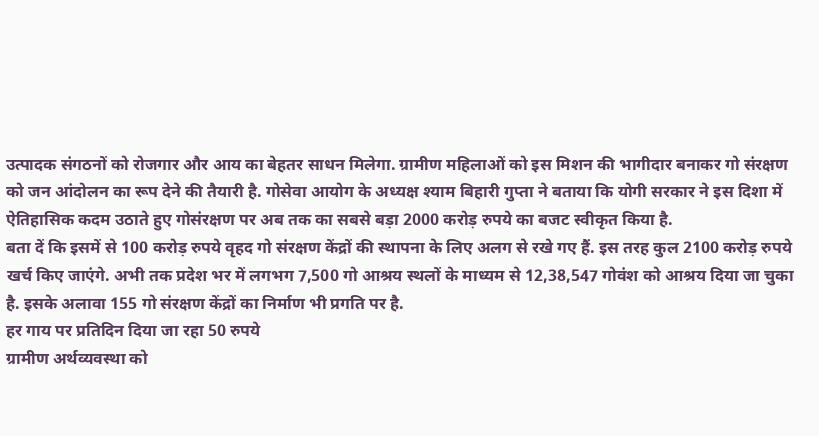उत्पादक संगठनों को रोजगार और आय का बेहतर साधन मिलेगा. ग्रामीण महिलाओं को इस मिशन की भागीदार बनाकर गो संरक्षण को जन आंदोलन का रूप देने की तैयारी है. गोसेवा आयोग के अध्यक्ष श्याम बिहारी गुप्ता ने बताया कि योगी सरकार ने इस दिशा में ऐतिहासिक कदम उठाते हुए गोसंरक्षण पर अब तक का सबसे बड़ा 2000 करोड़ रुपये का बजट स्वीकृत किया है.
बता दें कि इसमें से 100 करोड़ रुपये वृहद गो संरक्षण केंद्रों की स्थापना के लिए अलग से रखे गए हैं. इस तरह कुल 2100 करोड़ रुपये खर्च किए जाएंगे. अभी तक प्रदेश भर में लगभग 7,500 गो आश्रय स्थलों के माध्यम से 12,38,547 गोवंश को आश्रय दिया जा चुका है. इसके अलावा 155 गो संरक्षण केंद्रों का निर्माण भी प्रगति पर है.
हर गाय पर प्रतिदिन दिया जा रहा 50 रुपये
ग्रामीण अर्थव्यवस्था को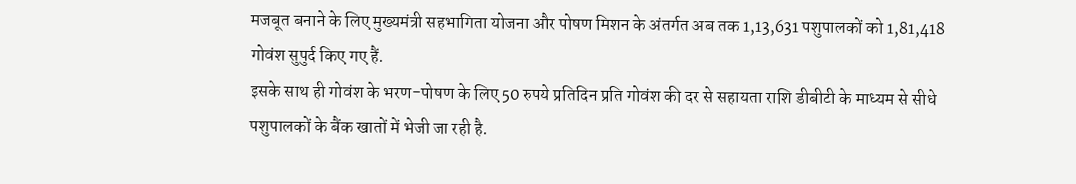मजबूत बनाने के लिए मुख्यमंत्री सहभागिता योजना और पोषण मिशन के अंतर्गत अब तक 1,13,631 पशुपालकों को 1,81,418 गोवंश सुपुर्द किए गए हैं.
इसके साथ ही गोवंश के भरण-पोषण के लिए 50 रुपये प्रतिदिन प्रति गोवंश की दर से सहायता राशि डीबीटी के माध्यम से सीधे पशुपालकों के बैंक खातों में भेजी जा रही है.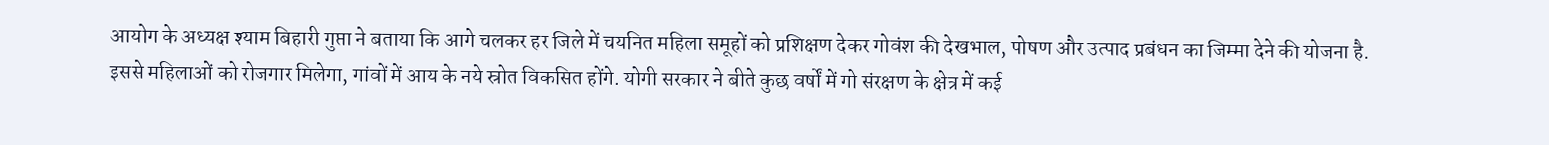आयोग के अध्यक्ष श्याम बिहारी गुप्ता ने बताया कि आगे चलकर हर जिले में चयनित महिला समूहों को प्रशिक्षण देकर गोवंश की देखभाल, पोषण और उत्पाद प्रबंधन का जिम्मा देने की योजना है.
इससे महिलाओं को रोजगार मिलेगा, गांवों में आय के नये स्रोत विकसित होंगे. योगी सरकार ने बीते कुछ वर्षों में गो संरक्षण के क्षेत्र में कई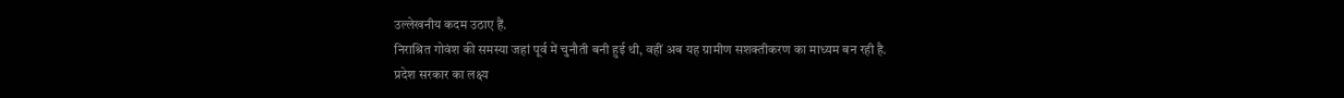उल्लेखनीय कदम उठाए हैं.
निराश्रित गोवंश की समस्या जहां पूर्व में चुनौती बनी हुई थी, वहीं अब यह ग्रामीण सशक्तीकरण का माध्यम बन रही है.
प्रदेश सरकार का लक्ष्य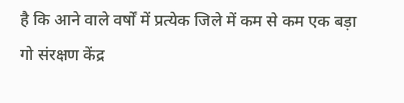है कि आने वाले वर्षों में प्रत्येक जिले में कम से कम एक बड़ा गो संरक्षण केंद्र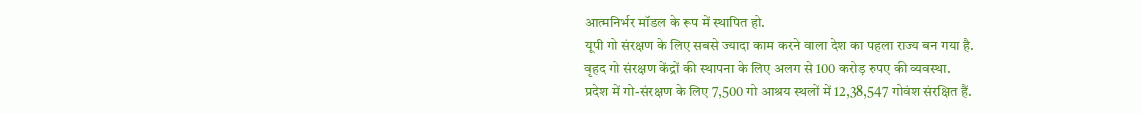आत्मनिर्भर मॉडल के रूप में स्थापित हो.
यूपी गो संरक्षण के लिए सबसे ज्यादा काम करने वाला देश का पहला राज्य बन गया है.
वृहद गो संरक्षण केंद्रों की स्थापना के लिए अलग से 100 करोड़ रुपए की व्यवस्था.
प्रदेश में गो-संरक्षण के लिए 7,500 गो आश्रय स्थलों में 12,38,547 गोवंश संरक्षित हैं.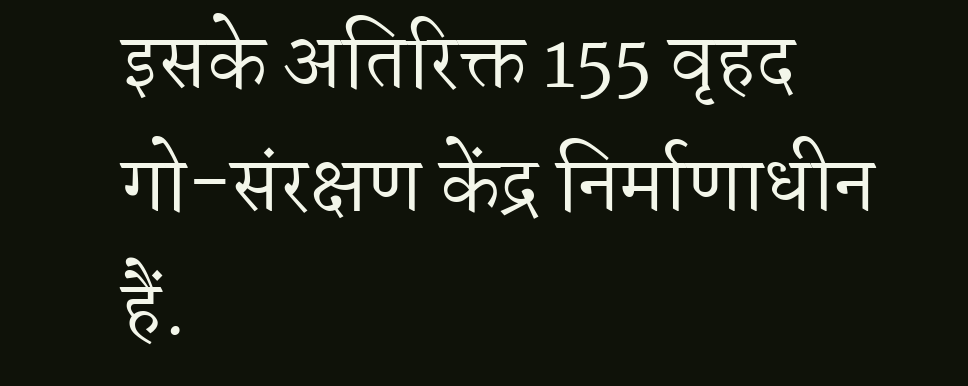इसके अतिरिक्त 155 वृहद गो-संरक्षण केंद्र निर्माणाधीन हैं.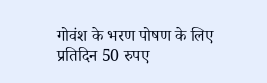गोवंश के भरण पोषण के लिए प्रतिदिन 50 रुपए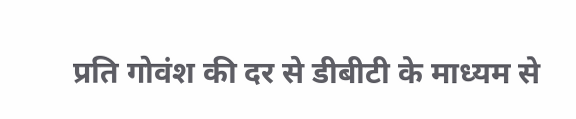प्रति गोवंश की दर से डीबीटी के माध्यम से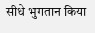सीधे भुगतान किया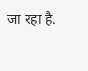जा रहा है.